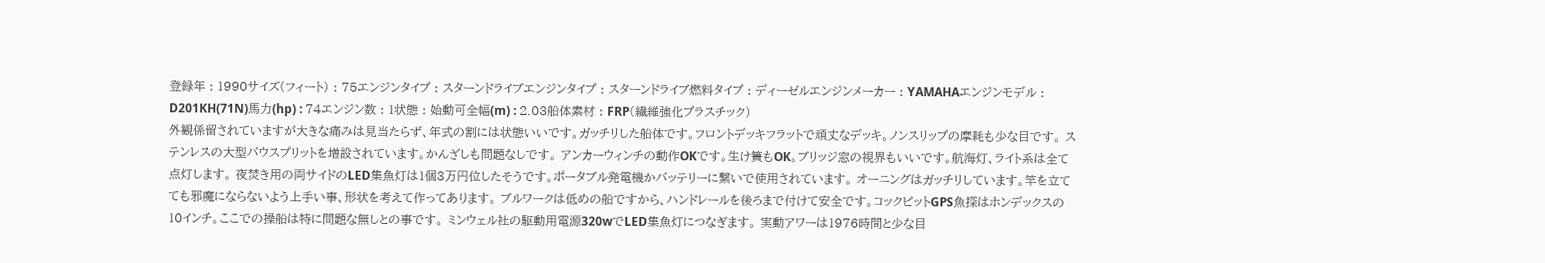登録年 : 1990サイズ(フィート) : 75エンジンタイプ : スターンドライブエンジンタイプ : スターンドライブ燃料タイプ : ディーゼルエンジンメーカー : YAMAHAエンジンモデル : D201KH(71N)馬力(hp) : 74エンジン数 : 1状態 : 始動可全幅(m) : 2.03船体素材 : FRP(繊維強化プラスチック)
外観係留されていますが大きな痛みは見当たらず、年式の割には状態いいです。ガッチリした船体です。フロントデッキフラットで頑丈なデッキ。ノンスリップの摩耗も少な目です。 ステンレスの大型バウスプリットを増設されています。かんざしも問題なしです。 アンカーウィンチの動作OKです。生け簀もOK。ブリッジ窓の視界もいいです。航海灯、ライト系は全て点灯します。 夜焚き用の両サイドのLED集魚灯は1個3万円位したそうです。ポータブル発電機かバッテリーに繋いで使用されています。 オーニングはガッチリしています。竿を立てても邪魔にならないよう上手い事、形状を考えて作ってあります。 ブルワークは低めの船ですから、ハンドレールを後ろまで付けて安全です。コックピットGPS魚探はホンデックスの10インチ。ここでの操船は特に問題な無しとの事です。 ミンウェル社の駆動用電源320wでLED集魚灯につなぎます。 実動アワーは1976時間と少な目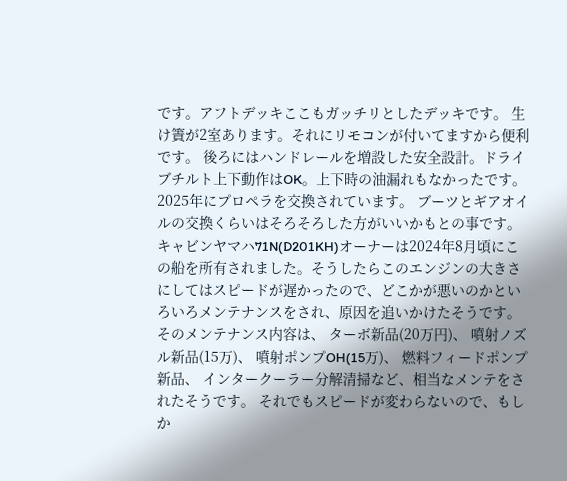です。アフトデッキここもガッチリとしたデッキです。 生け簀が2室あります。それにリモコンが付いてますから便利です。 後ろにはハンドレールを増設した安全設計。ドライブチルト上下動作はOK。上下時の油漏れもなかったです。 2025年にプロペラを交換されています。 ブーツとギアオイルの交換くらいはそろそろした方がいいかもとの事です。キャビンヤマハ71N(D201KH)オーナーは2024年8月頃にこの船を所有されました。そうしたらこのエンジンの大きさにしてはスピードが遅かったので、どこかが悪いのかといろいろメンテナンスをされ、原因を追いかけたそうです。 そのメンテナンス内容は、 ターボ新品(20万円)、 噴射ノズル新品(15万)、 噴射ポンプOH(15万)、 燃料フィードポンプ新品、 インタークーラー分解清掃など、相当なメンテをされたそうです。 それでもスピードが変わらないので、もしか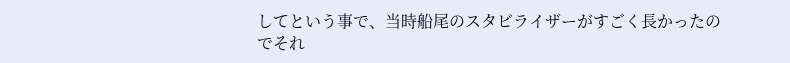してという事で、当時船尾のスタビライザーがすごく長かったのでそれ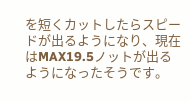を短くカットしたらスピードが出るようになり、現在はMAX19.5ノットが出るようになったそうです。